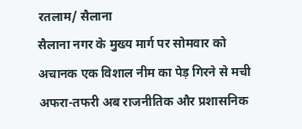रतलाम/ सैलाना
सैलाना नगर के मुख्य मार्ग पर सोमवार को अचानक एक विशाल नीम का पेड़ गिरने से मची अफरा-तफरी अब राजनीतिक और प्रशासनिक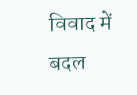विवाद में बदल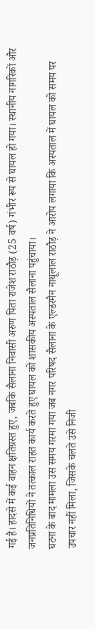गई है। हादसे में कई वाहन क्षतिग्रस्त हुए, जबकि सैलाना निवासी अरुण पिता राजेश राठौड़ (25 वर्ष) गंभीर रूप से घायल हो गया। स्थानीय नागरिकों और जनप्रतिनिधियों ने तत्काल राहत कार्य करते हुए घायल को शासकीय अस्पताल सैलाना पहुंचाया।
घटना के बाद मामला उस समय गरमा गया जब नगर परिषद सैलाना के एल्डरमैन नाथूलाल राठौड़ ने आरोप लगाया कि अस्पताल में घायल को समय पर उपचार नहीं मिला, जिसके चलते उसे निजी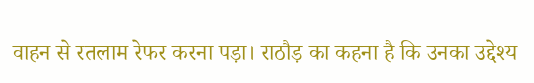वाहन से रतलाम रेफर करना पड़ा। राठौड़ का कहना है कि उनका उद्देश्य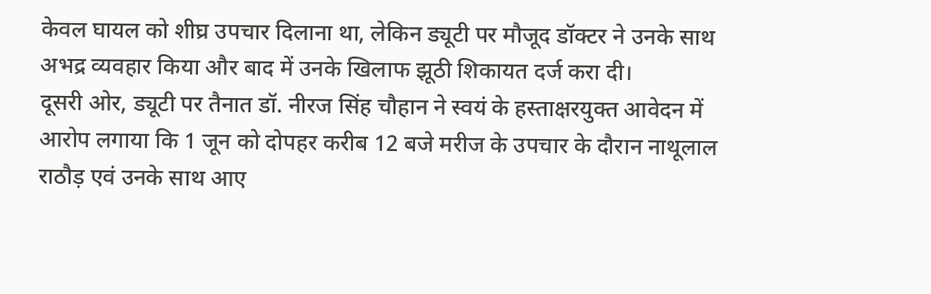केवल घायल को शीघ्र उपचार दिलाना था, लेकिन ड्यूटी पर मौजूद डॉक्टर ने उनके साथ अभद्र व्यवहार किया और बाद में उनके खिलाफ झूठी शिकायत दर्ज करा दी।
दूसरी ओर, ड्यूटी पर तैनात डॉ. नीरज सिंह चौहान ने स्वयं के हस्ताक्षरयुक्त आवेदन में आरोप लगाया कि 1 जून को दोपहर करीब 12 बजे मरीज के उपचार के दौरान नाथूलाल राठौड़ एवं उनके साथ आए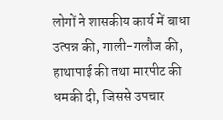लोगों ने शासकीय कार्य में बाधा उत्पन्न की, गाली-गलौज की, हाथापाई की तथा मारपीट की धमकी दी, जिससे उपचार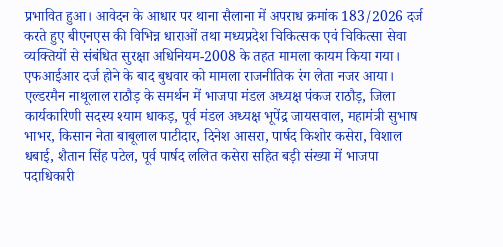प्रभावित हुआ। आवेदन के आधार पर थाना सैलाना में अपराध क्रमांक 183/2026 दर्ज करते हुए बीएनएस की विभिन्न धाराओं तथा मध्यप्रदेश चिकित्सक एवं चिकित्सा सेवा व्यक्तियों से संबंधित सुरक्षा अधिनियम-2008 के तहत मामला कायम किया गया।
एफआईआर दर्ज होने के बाद बुधवार को मामला राजनीतिक रंग लेता नजर आया। एल्डरमैन नाथूलाल राठौड़ के समर्थन में भाजपा मंडल अध्यक्ष पंकज राठौड़, जिला कार्यकारिणी सदस्य श्याम धाकड़, पूर्व मंडल अध्यक्ष भूपेंद्र जायसवाल, महामंत्री सुभाष भाभर, किसान नेता बाबूलाल पाटीदार, दिनेश आसरा, पार्षद किशोर कसेरा, विशाल धबाई, शैतान सिंह पटेल, पूर्व पार्षद ललित कसेरा सहित बड़ी संख्या में भाजपा पदाधिकारी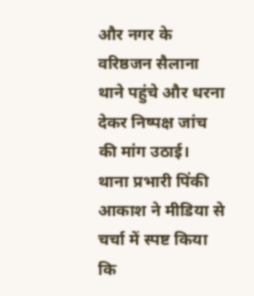और नगर के वरिष्ठजन सैलाना थाने पहुंचे और धरना देकर निष्पक्ष जांच की मांग उठाई।
थाना प्रभारी पिंकी आकाश ने मीडिया से चर्चा में स्पष्ट किया कि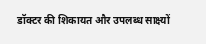डॉक्टर की शिकायत और उपलब्ध साक्ष्यों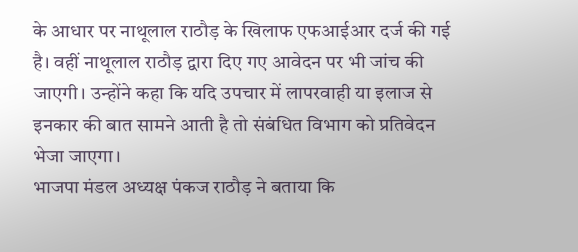के आधार पर नाथूलाल राठौड़ के खिलाफ एफआईआर दर्ज की गई है। वहीं नाथूलाल राठौड़ द्वारा दिए गए आवेदन पर भी जांच की जाएगी। उन्होंने कहा कि यदि उपचार में लापरवाही या इलाज से इनकार की बात सामने आती है तो संबंधित विभाग को प्रतिवेदन भेजा जाएगा।
भाजपा मंडल अध्यक्ष पंकज राठौड़ ने बताया कि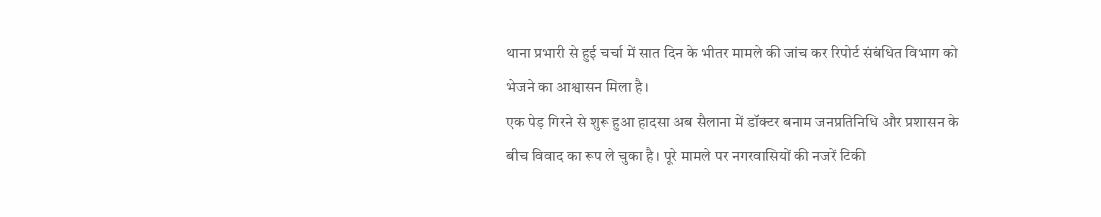थाना प्रभारी से हुई चर्चा में सात दिन के भीतर मामले की जांच कर रिपोर्ट संबंधित विभाग को भेजने का आश्वासन मिला है।
एक पेड़ गिरने से शुरू हुआ हादसा अब सैलाना में डॉक्टर बनाम जनप्रतिनिधि और प्रशासन के बीच विवाद का रूप ले चुका है। पूरे मामले पर नगरवासियों की नजरें टिकी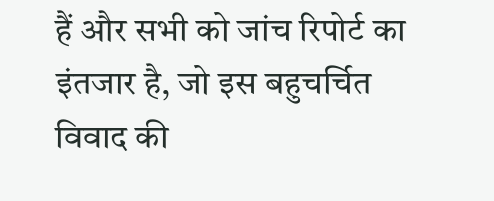हैं और सभी को जांच रिपोर्ट का इंतजार है, जो इस बहुचर्चित विवाद की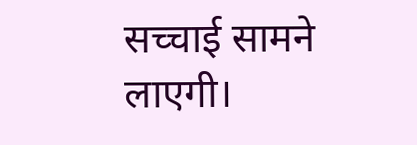सच्चाई सामने लाएगी।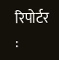रिपोर्टर :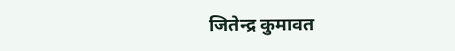जितेन्द्र कुमावत